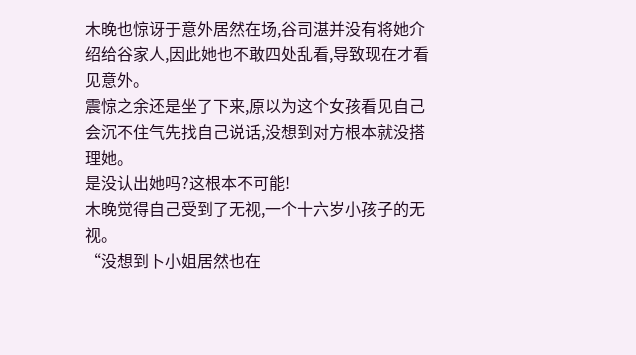木晚也惊讶于意外居然在场,谷司湛并没有将她介绍给谷家人,因此她也不敢四处乱看,导致现在才看见意外。
震惊之余还是坐了下来,原以为这个女孩看见自己会沉不住气先找自己说话,没想到对方根本就没搭理她。
是没认出她吗?这根本不可能!
木晚觉得自己受到了无视,一个十六岁小孩子的无视。
“没想到卜小姐居然也在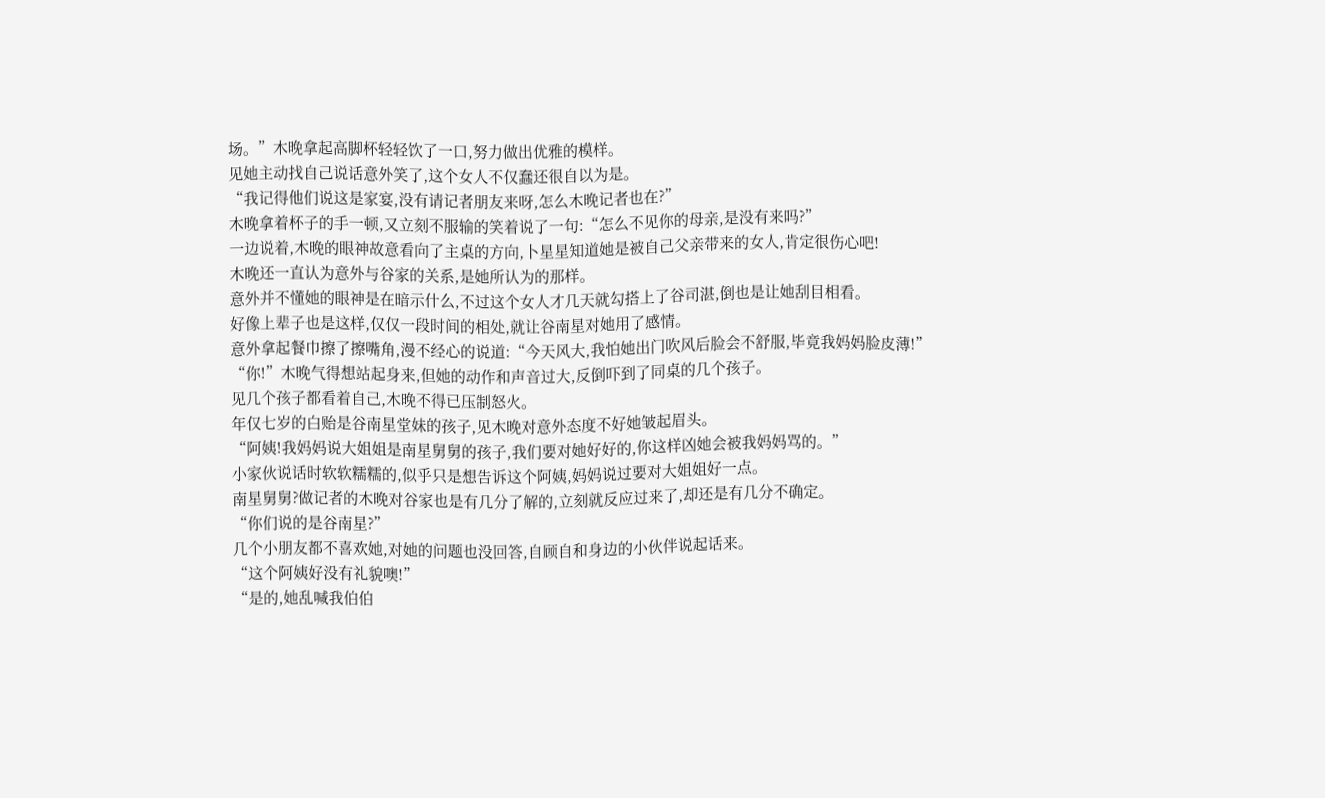场。”木晚拿起高脚杯轻轻饮了一口,努力做出优雅的模样。
见她主动找自己说话意外笑了,这个女人不仅蠢还很自以为是。
“我记得他们说这是家宴,没有请记者朋友来呀,怎么木晚记者也在?”
木晚拿着杯子的手一顿,又立刻不服输的笑着说了一句:“怎么不见你的母亲,是没有来吗?”
一边说着,木晚的眼神故意看向了主桌的方向,卜星星知道她是被自己父亲带来的女人,肯定很伤心吧!
木晚还一直认为意外与谷家的关系,是她所认为的那样。
意外并不懂她的眼神是在暗示什么,不过这个女人才几天就勾搭上了谷司湛,倒也是让她刮目相看。
好像上辈子也是这样,仅仅一段时间的相处,就让谷南星对她用了感情。
意外拿起餐巾擦了擦嘴角,漫不经心的说道:“今天风大,我怕她出门吹风后脸会不舒服,毕竟我妈妈脸皮薄!”
“你!”木晚气得想站起身来,但她的动作和声音过大,反倒吓到了同桌的几个孩子。
见几个孩子都看着自己,木晚不得已压制怒火。
年仅七岁的白贻是谷南星堂妹的孩子,见木晚对意外态度不好她皱起眉头。
“阿姨!我妈妈说大姐姐是南星舅舅的孩子,我们要对她好好的,你这样凶她会被我妈妈骂的。”
小家伙说话时软软糯糯的,似乎只是想告诉这个阿姨,妈妈说过要对大姐姐好一点。
南星舅舅?做记者的木晚对谷家也是有几分了解的,立刻就反应过来了,却还是有几分不确定。
“你们说的是谷南星?”
几个小朋友都不喜欢她,对她的问题也没回答,自顾自和身边的小伙伴说起话来。
“这个阿姨好没有礼貌噢!”
“是的,她乱喊我伯伯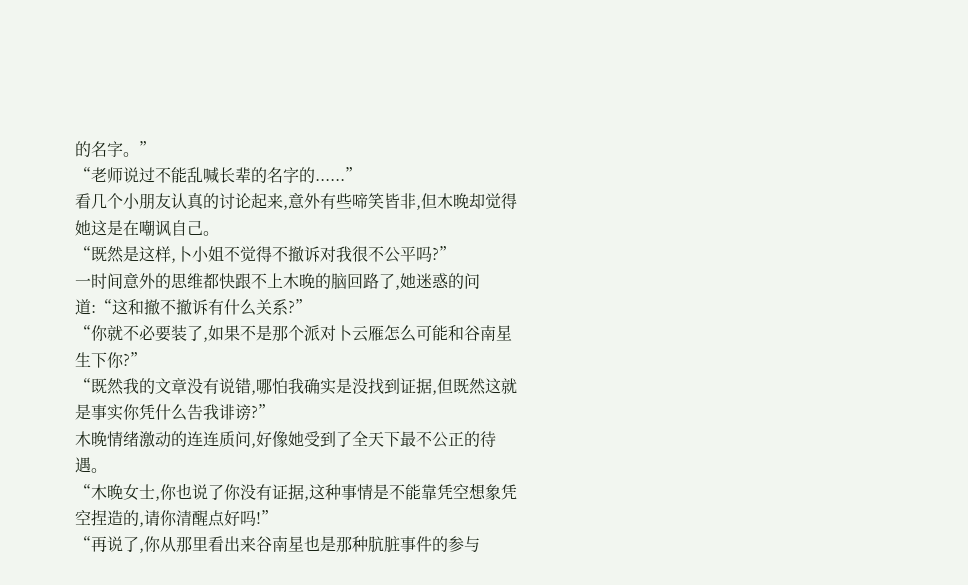的名字。”
“老师说过不能乱喊长辈的名字的......”
看几个小朋友认真的讨论起来,意外有些啼笑皆非,但木晚却觉得她这是在嘲讽自己。
“既然是这样,卜小姐不觉得不撤诉对我很不公平吗?”
一时间意外的思维都快跟不上木晚的脑回路了,她迷惑的问道:“这和撤不撤诉有什么关系?”
“你就不必要装了,如果不是那个派对卜云雁怎么可能和谷南星生下你?”
“既然我的文章没有说错,哪怕我确实是没找到证据,但既然这就是事实你凭什么告我诽谤?”
木晚情绪激动的连连质问,好像她受到了全天下最不公正的待遇。
“木晚女士,你也说了你没有证据,这种事情是不能靠凭空想象凭空捏造的,请你清醒点好吗!”
“再说了,你从那里看出来谷南星也是那种肮脏事件的参与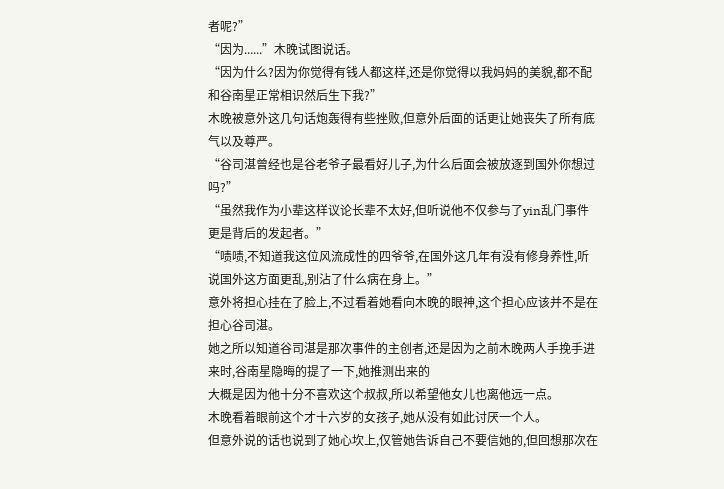者呢?”
“因为......”木晚试图说话。
“因为什么?因为你觉得有钱人都这样,还是你觉得以我妈妈的美貌,都不配和谷南星正常相识然后生下我?”
木晚被意外这几句话炮轰得有些挫败,但意外后面的话更让她丧失了所有底气以及尊严。
“谷司湛曾经也是谷老爷子最看好儿子,为什么后面会被放逐到国外你想过吗?”
“虽然我作为小辈这样议论长辈不太好,但听说他不仅参与了yin乱门事件更是背后的发起者。”
“啧啧,不知道我这位风流成性的四爷爷,在国外这几年有没有修身养性,听说国外这方面更乱,别沾了什么病在身上。”
意外将担心挂在了脸上,不过看着她看向木晚的眼神,这个担心应该并不是在担心谷司湛。
她之所以知道谷司湛是那次事件的主创者,还是因为之前木晚两人手挽手进来时,谷南星隐晦的提了一下,她推测出来的
大概是因为他十分不喜欢这个叔叔,所以希望他女儿也离他远一点。
木晚看着眼前这个才十六岁的女孩子,她从没有如此讨厌一个人。
但意外说的话也说到了她心坎上,仅管她告诉自己不要信她的,但回想那次在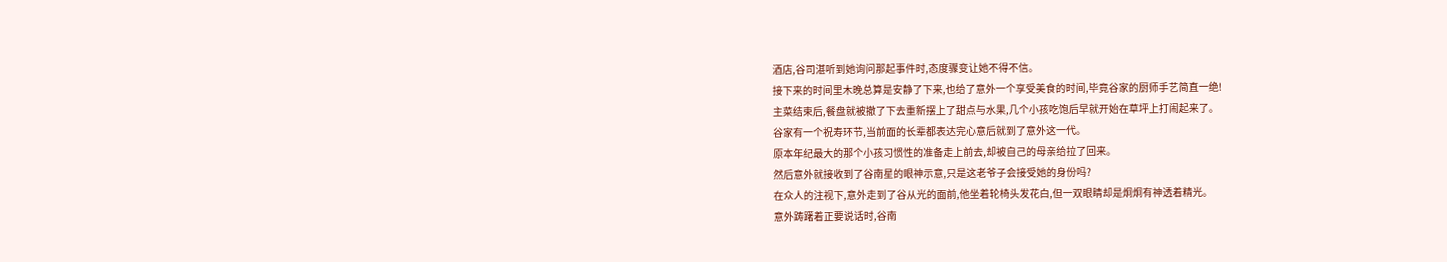酒店,谷司湛听到她询问那起事件时,态度骤变让她不得不信。
接下来的时间里木晚总算是安静了下来,也给了意外一个享受美食的时间,毕竟谷家的厨师手艺简直一绝!
主菜结束后,餐盘就被撤了下去重新摆上了甜点与水果,几个小孩吃饱后早就开始在草坪上打闹起来了。
谷家有一个祝寿环节,当前面的长辈都表达完心意后就到了意外这一代。
原本年纪最大的那个小孩习惯性的准备走上前去,却被自己的母亲给拉了回来。
然后意外就接收到了谷南星的眼神示意,只是这老爷子会接受她的身份吗?
在众人的注视下,意外走到了谷从光的面前,他坐着轮椅头发花白,但一双眼睛却是炯炯有神透着精光。
意外踌躇着正要说话时,谷南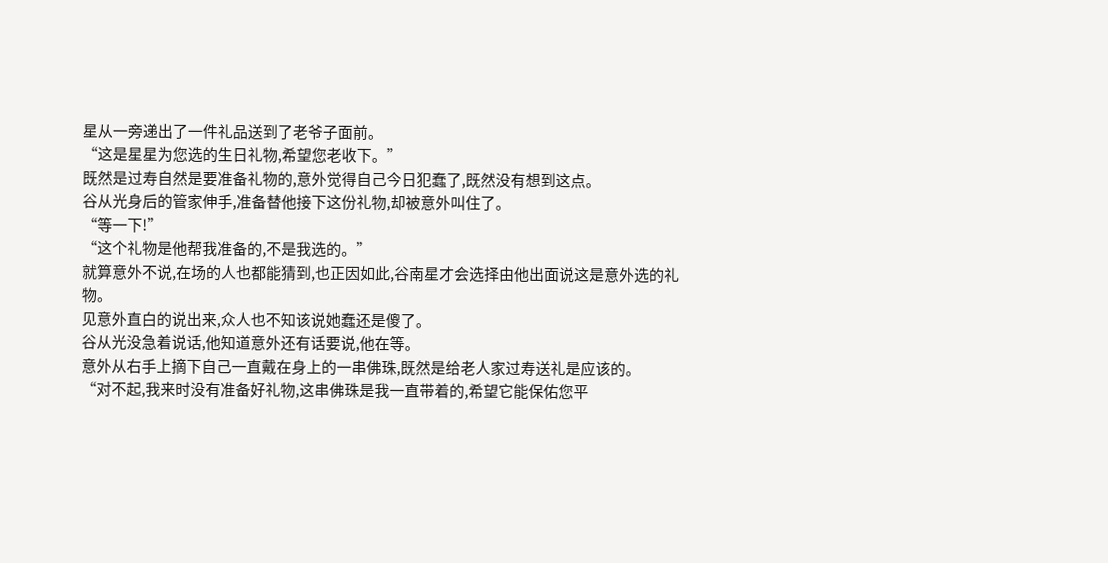星从一旁递出了一件礼品送到了老爷子面前。
“这是星星为您选的生日礼物,希望您老收下。”
既然是过寿自然是要准备礼物的,意外觉得自己今日犯蠢了,既然没有想到这点。
谷从光身后的管家伸手,准备替他接下这份礼物,却被意外叫住了。
“等一下!”
“这个礼物是他帮我准备的,不是我选的。”
就算意外不说,在场的人也都能猜到,也正因如此,谷南星才会选择由他出面说这是意外选的礼物。
见意外直白的说出来,众人也不知该说她蠢还是傻了。
谷从光没急着说话,他知道意外还有话要说,他在等。
意外从右手上摘下自己一直戴在身上的一串佛珠,既然是给老人家过寿送礼是应该的。
“对不起,我来时没有准备好礼物,这串佛珠是我一直带着的,希望它能保佑您平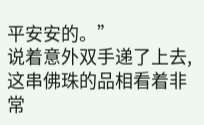平安安的。”
说着意外双手递了上去,这串佛珠的品相看着非常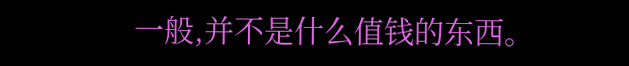一般,并不是什么值钱的东西。